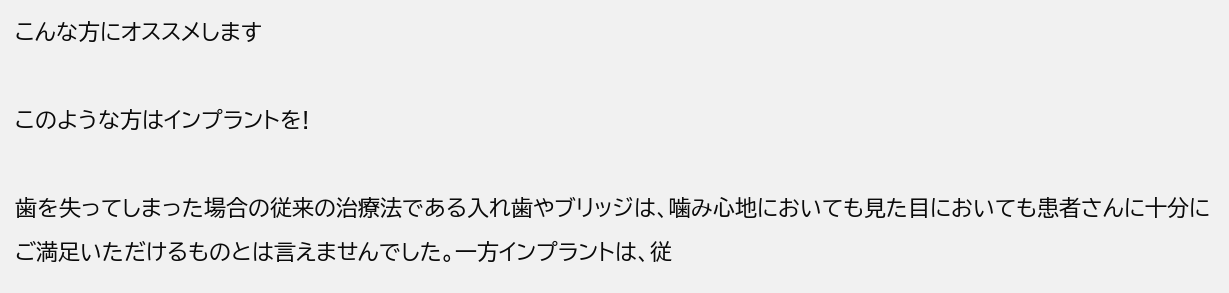こんな方にオススメします

このような方はインプラントを!

歯を失ってしまった場合の従来の治療法である入れ歯やブリッジは、噛み心地においても見た目においても患者さんに十分にご満足いただけるものとは言えませんでした。一方インプラントは、従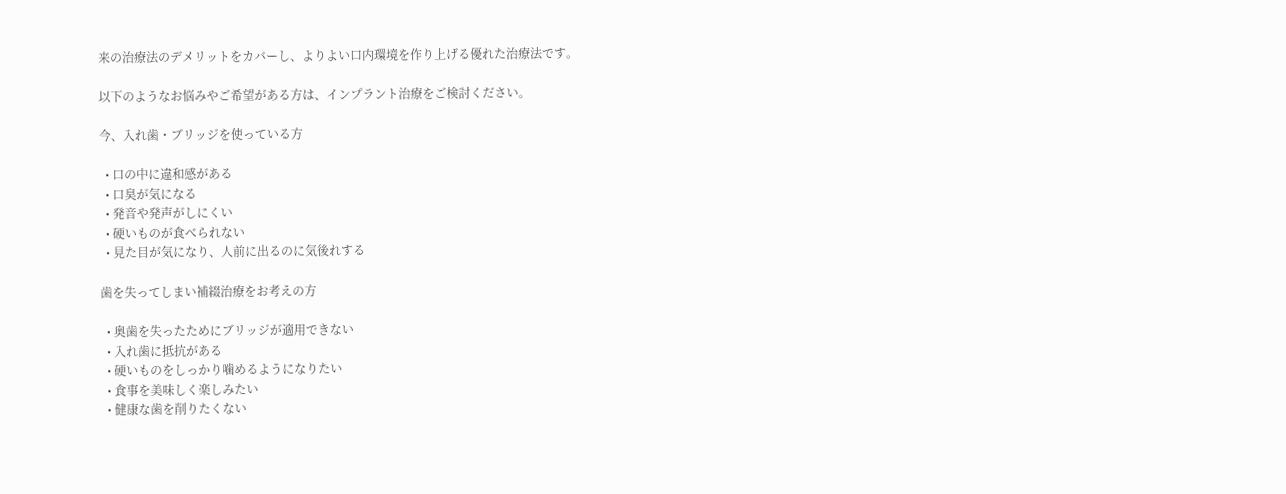来の治療法のデメリットをカバーし、よりよい口内環境を作り上げる優れた治療法です。

以下のようなお悩みやご希望がある方は、インプラント治療をご検討ください。

今、入れ歯・ブリッジを使っている方

  • 口の中に違和感がある
  • 口臭が気になる
  • 発音や発声がしにくい
  • 硬いものが食べられない
  • 見た目が気になり、人前に出るのに気後れする

歯を失ってしまい補綴治療をお考えの方

  • 奥歯を失ったためにブリッジが適用できない
  • 入れ歯に抵抗がある
  • 硬いものをしっかり噛めるようになりたい
  • 食事を美味しく楽しみたい
  • 健康な歯を削りたくない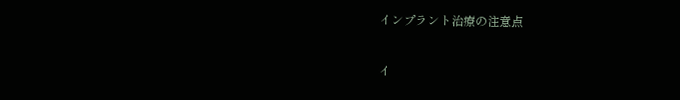インプラント治療の注意点

イ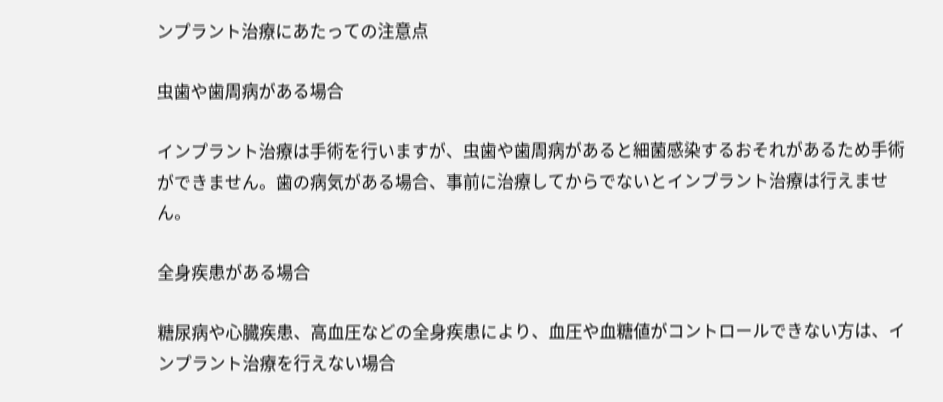ンプラント治療にあたっての注意点

虫歯や歯周病がある場合

インプラント治療は手術を行いますが、虫歯や歯周病があると細菌感染するおそれがあるため手術ができません。歯の病気がある場合、事前に治療してからでないとインプラント治療は行えません。

全身疾患がある場合

糖尿病や心臓疾患、高血圧などの全身疾患により、血圧や血糖値がコントロールできない方は、インプラント治療を行えない場合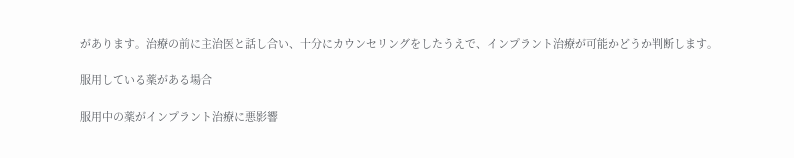があります。治療の前に主治医と話し合い、十分にカウンセリングをしたうえで、インプラント治療が可能かどうか判断します。

服用している薬がある場合

服用中の薬がインプラント治療に悪影響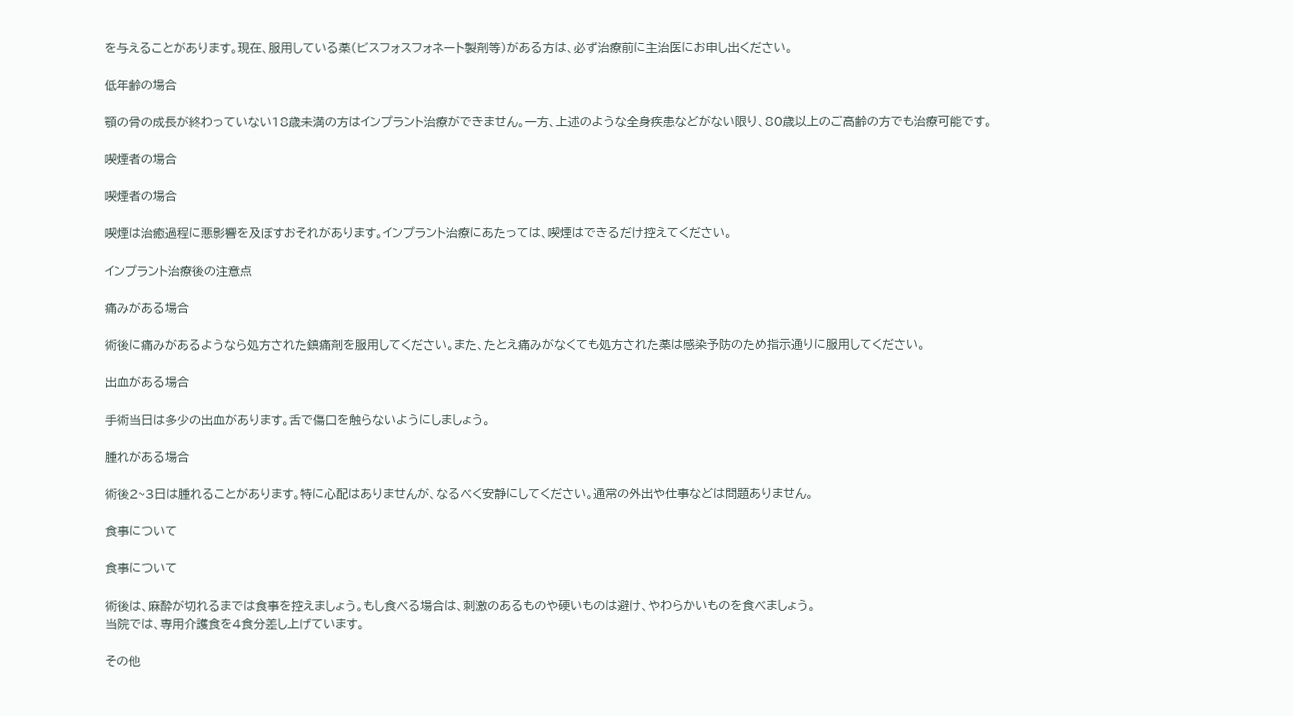を与えることがあります。現在、服用している薬(ビスフォスフォネート製剤等)がある方は、必ず治療前に主治医にお申し出ください。

低年齢の場合

顎の骨の成長が終わっていない18歳未満の方はインプラント治療ができません。一方、上述のような全身疾患などがない限り、80歳以上のご高齢の方でも治療可能です。

喫煙者の場合

喫煙者の場合

喫煙は治癒過程に悪影響を及ぼすおそれがあります。インプラント治療にあたっては、喫煙はできるだけ控えてください。

インプラント治療後の注意点

痛みがある場合

術後に痛みがあるようなら処方された鎮痛剤を服用してください。また、たとえ痛みがなくても処方された薬は感染予防のため指示通りに服用してください。

出血がある場合

手術当日は多少の出血があります。舌で傷口を触らないようにしましょう。

腫れがある場合

術後2~3日は腫れることがあります。特に心配はありませんが、なるべく安静にしてください。通常の外出や仕事などは問題ありません。

食事について

食事について

術後は、麻酔が切れるまでは食事を控えましょう。もし食べる場合は、刺激のあるものや硬いものは避け、やわらかいものを食べましょう。
当院では、専用介護食を4食分差し上げています。

その他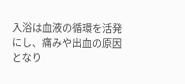入浴は血液の循環を活発にし、痛みや出血の原因となり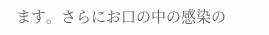ます。さらにお口の中の感染の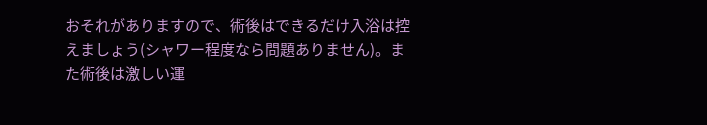おそれがありますので、術後はできるだけ入浴は控えましょう(シャワー程度なら問題ありません)。また術後は激しい運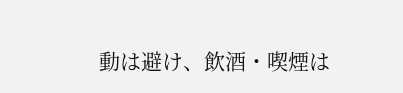動は避け、飲酒・喫煙は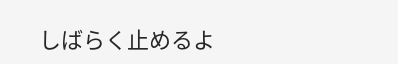しばらく止めるよ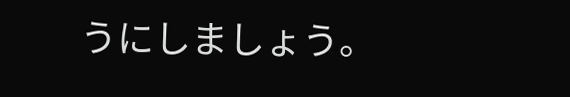うにしましょう。